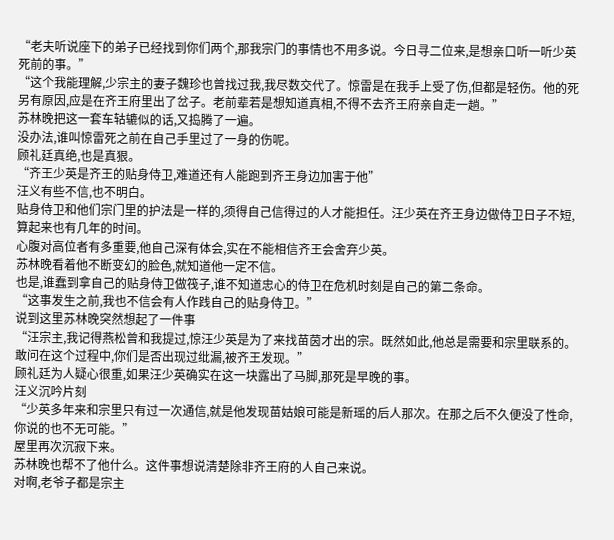“老夫听说座下的弟子已经找到你们两个,那我宗门的事情也不用多说。今日寻二位来,是想亲口听一听少英死前的事。”
“这个我能理解,少宗主的妻子魏珍也曾找过我,我尽数交代了。惊雷是在我手上受了伤,但都是轻伤。他的死另有原因,应是在齐王府里出了岔子。老前辈若是想知道真相,不得不去齐王府亲自走一趟。”
苏林晚把这一套车轱辘似的话,又捣腾了一遍。
没办法,谁叫惊雷死之前在自己手里过了一身的伤呢。
顾礼廷真绝,也是真狠。
“齐王少英是齐王的贴身侍卫,难道还有人能跑到齐王身边加害于他”
汪义有些不信,也不明白。
贴身侍卫和他们宗门里的护法是一样的,须得自己信得过的人才能担任。汪少英在齐王身边做侍卫日子不短,算起来也有几年的时间。
心腹对高位者有多重要,他自己深有体会,实在不能相信齐王会舍弃少英。
苏林晚看着他不断变幻的脸色,就知道他一定不信。
也是,谁蠢到拿自己的贴身侍卫做筏子,谁不知道忠心的侍卫在危机时刻是自己的第二条命。
“这事发生之前,我也不信会有人作践自己的贴身侍卫。”
说到这里苏林晚突然想起了一件事
“汪宗主,我记得燕松曾和我提过,惊汪少英是为了来找苗茵才出的宗。既然如此,他总是需要和宗里联系的。敢问在这个过程中,你们是否出现过纰漏,被齐王发现。”
顾礼廷为人疑心很重,如果汪少英确实在这一块露出了马脚,那死是早晚的事。
汪义沉吟片刻
“少英多年来和宗里只有过一次通信,就是他发现苗姑娘可能是新瑶的后人那次。在那之后不久便没了性命,你说的也不无可能。”
屋里再次沉寂下来。
苏林晚也帮不了他什么。这件事想说清楚除非齐王府的人自己来说。
对啊,老爷子都是宗主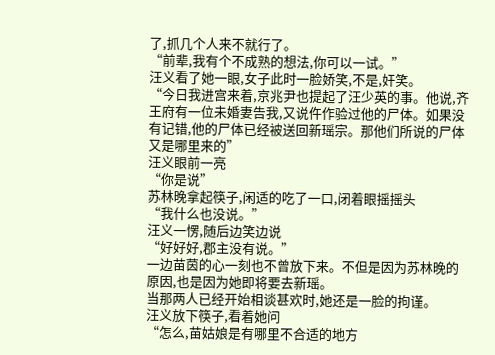了,抓几个人来不就行了。
“前辈,我有个不成熟的想法,你可以一试。”
汪义看了她一眼,女子此时一脸娇笑,不是,奸笑。
“今日我进宫来着,京兆尹也提起了汪少英的事。他说,齐王府有一位未婚妻告我,又说仵作验过他的尸体。如果没有记错,他的尸体已经被送回新瑶宗。那他们所说的尸体又是哪里来的”
汪义眼前一亮
“你是说”
苏林晚拿起筷子,闲适的吃了一口,闭着眼摇摇头
“我什么也没说。”
汪义一愣,随后边笑边说
“好好好,郡主没有说。”
一边苗茵的心一刻也不曾放下来。不但是因为苏林晚的原因,也是因为她即将要去新瑶。
当那两人已经开始相谈甚欢时,她还是一脸的拘谨。
汪义放下筷子,看着她问
“怎么,苗姑娘是有哪里不合适的地方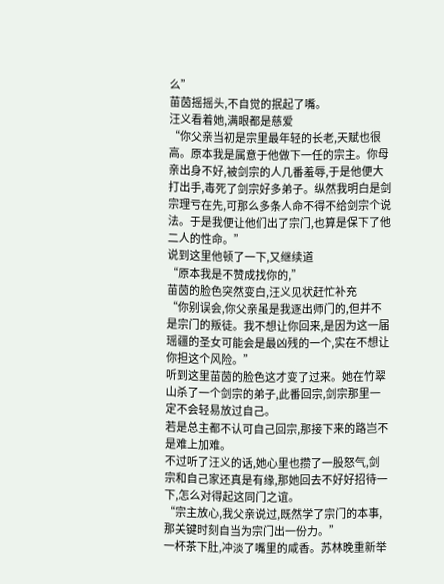么”
苗茵摇摇头,不自觉的抿起了嘴。
汪义看着她,满眼都是慈爱
“你父亲当初是宗里最年轻的长老,天赋也很高。原本我是属意于他做下一任的宗主。你母亲出身不好,被剑宗的人几番羞辱,于是他便大打出手,毒死了剑宗好多弟子。纵然我明白是剑宗理亏在先,可那么多条人命不得不给剑宗个说法。于是我便让他们出了宗门,也算是保下了他二人的性命。”
说到这里他顿了一下,又继续道
“原本我是不赞成找你的,”
苗茵的脸色突然变白,汪义见状赶忙补充
“你别误会,你父亲虽是我逐出师门的,但并不是宗门的叛徒。我不想让你回来,是因为这一届瑶疆的圣女可能会是最凶残的一个,实在不想让你担这个风险。”
听到这里苗茵的脸色这才变了过来。她在竹翠山杀了一个剑宗的弟子,此番回宗,剑宗那里一定不会轻易放过自己。
若是总主都不认可自己回宗,那接下来的路岂不是难上加难。
不过听了汪义的话,她心里也攒了一股怒气,剑宗和自己家还真是有缘,那她回去不好好招待一下,怎么对得起这同门之谊。
“宗主放心,我父亲说过,既然学了宗门的本事,那关键时刻自当为宗门出一份力。”
一杯茶下肚,冲淡了嘴里的咸香。苏林晚重新举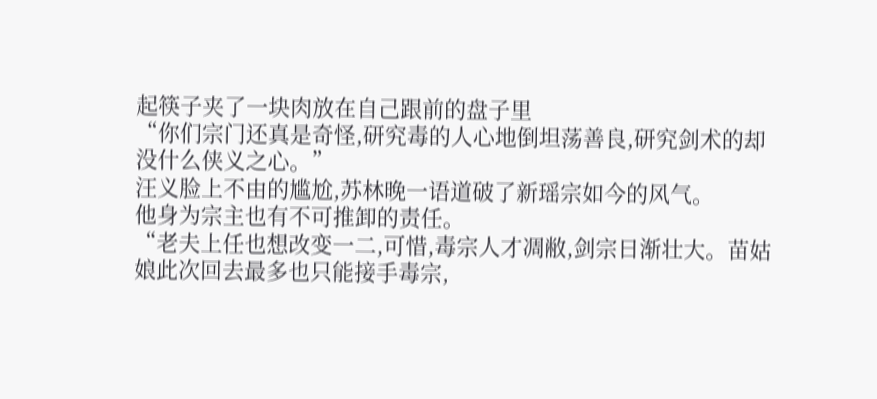起筷子夹了一块肉放在自己跟前的盘子里
“你们宗门还真是奇怪,研究毒的人心地倒坦荡善良,研究剑术的却没什么侠义之心。”
汪义脸上不由的尴尬,苏林晚一语道破了新瑶宗如今的风气。
他身为宗主也有不可推卸的责任。
“老夫上任也想改变一二,可惜,毒宗人才凋敝,剑宗日渐壮大。苗姑娘此次回去最多也只能接手毒宗,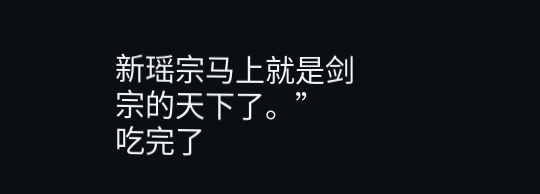新瑶宗马上就是剑宗的天下了。”
吃完了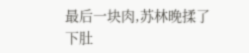最后一块肉,苏林晚揉了下肚